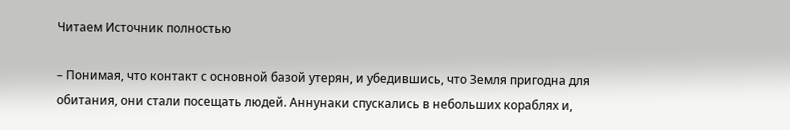Читаем Источник полностью

– Понимая, что контакт с основной базой утерян, и убедившись, что Земля пригодна для обитания, они стали посещать людей. Аннунаки спускались в небольших кораблях и,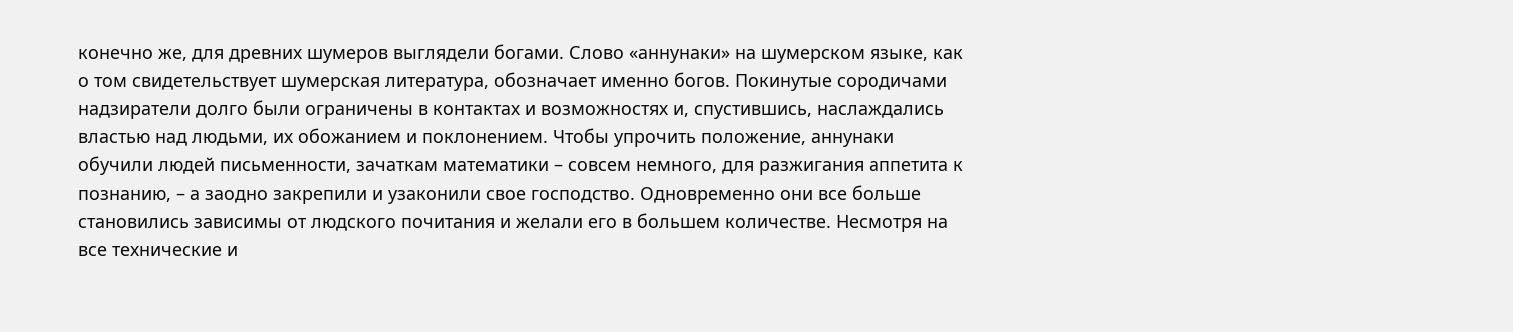конечно же, для древних шумеров выглядели богами. Слово «аннунаки» на шумерском языке, как о том свидетельствует шумерская литература, обозначает именно богов. Покинутые сородичами надзиратели долго были ограничены в контактах и возможностях и, спустившись, наслаждались властью над людьми, их обожанием и поклонением. Чтобы упрочить положение, аннунаки обучили людей письменности, зачаткам математики – совсем немного, для разжигания аппетита к познанию, – а заодно закрепили и узаконили свое господство. Одновременно они все больше становились зависимы от людского почитания и желали его в большем количестве. Несмотря на все технические и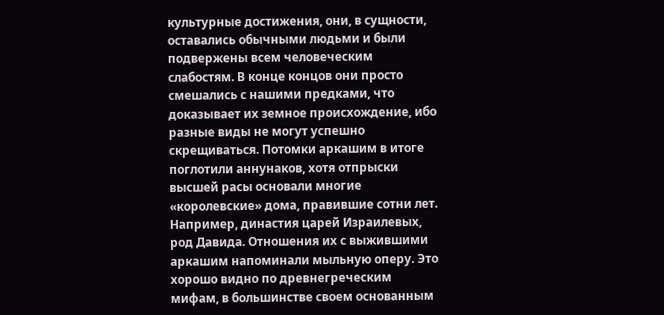культурные достижения, они, в сущности, оставались обычными людьми и были подвержены всем человеческим слабостям. В конце концов они просто смешались с нашими предками, что доказывает их земное происхождение, ибо разные виды не могут успешно скрещиваться. Потомки аркашим в итоге поглотили аннунаков, хотя отпрыски высшей расы основали многие «королевские» дома, правившие сотни лет. Например, династия царей Израилевых, род Давида. Отношения их с выжившими аркашим напоминали мыльную оперу. Это хорошо видно по древнегреческим мифам, в большинстве своем основанным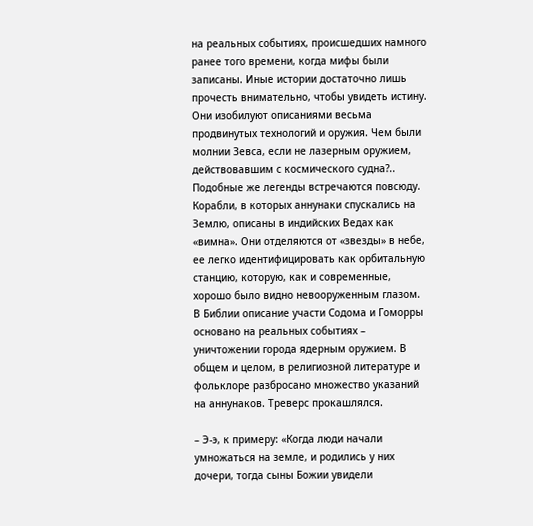на реальных событиях, происшедших намного ранее того времени, когда мифы были записаны. Иные истории достаточно лишь прочесть внимательно, чтобы увидеть истину. Они изобилуют описаниями весьма продвинутых технологий и оружия. Чем были молнии Зевса, если не лазерным оружием, действовавшим с космического судна?.. Подобные же легенды встречаются повсюду. Корабли, в которых аннунаки спускались на Землю, описаны в индийских Ведах как «вимна». Они отделяются от «звезды» в небе, ее легко идентифицировать как орбитальную станцию, которую, как и современные, хорошо было видно невооруженным глазом. В Библии описание участи Содома и Гоморры основано на реальных событиях – уничтожении города ядерным оружием. В общем и целом, в религиозной литературе и фольклоре разбросано множество указаний на аннунаков. Треверс прокашлялся.

– Э-э, к примеру: «Когда люди начали умножаться на земле, и родились у них дочери, тогда сыны Божии увидели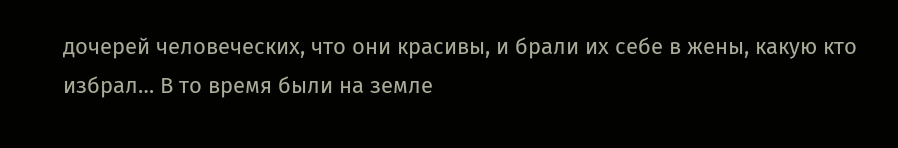дочерей человеческих, что они красивы, и брали их себе в жены, какую кто избрал… В то время были на земле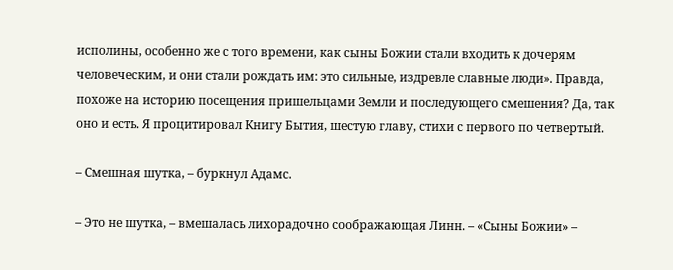исполины, особенно же с того времени, как сыны Божии стали входить к дочерям человеческим, и они стали рождать им: это сильные, издревле славные люди». Правда, похоже на историю посещения пришельцами Земли и последующего смешения? Да, так оно и есть. Я процитировал Книгу Бытия, шестую главу, стихи с первого по четвертый.

– Смешная шутка, – буркнул Адамс.

– Это не шутка, – вмешалась лихорадочно соображающая Линн. – «Сыны Божии» –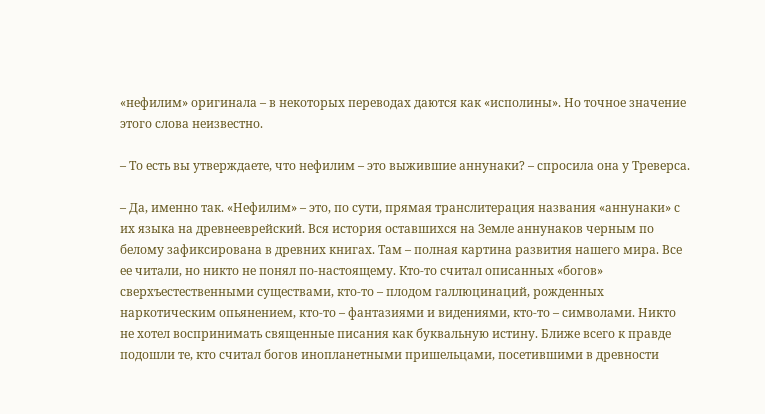«нефилим» оригинала – в некоторых переводах даются как «исполины». Но точное значение этого слова неизвестно.

– То есть вы утверждаете, что нефилим – это выжившие аннунаки? – спросила она у Треверса.

– Да, именно так. «Нефилим» – это, по сути, прямая транслитерация названия «аннунаки» с их языка на древнееврейский. Вся история оставшихся на Земле аннунаков черным по белому зафиксирована в древних книгах. Там – полная картина развития нашего мира. Все ее читали, но никто не понял по-настоящему. Кто-то считал описанных «богов» сверхъестественными существами, кто-то – плодом галлюцинаций, рожденных наркотическим опьянением, кто-то – фантазиями и видениями, кто-то – символами. Никто не хотел воспринимать священные писания как буквальную истину. Ближе всего к правде подошли те, кто считал богов инопланетными пришельцами, посетившими в древности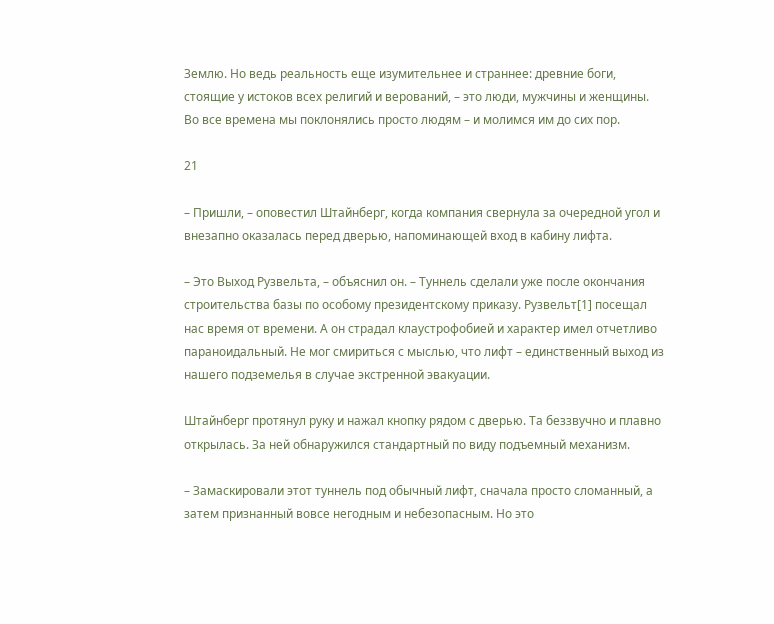Землю. Но ведь реальность еще изумительнее и страннее: древние боги, стоящие у истоков всех религий и верований, – это люди, мужчины и женщины. Во все времена мы поклонялись просто людям – и молимся им до сих пор.

21

– Пришли, – оповестил Штайнберг, когда компания свернула за очередной угол и внезапно оказалась перед дверью, напоминающей вход в кабину лифта.

– Это Выход Рузвельта, – объяснил он. – Туннель сделали уже после окончания строительства базы по особому президентскому приказу. Рузвельт[1] посещал нас время от времени. А он страдал клаустрофобией и характер имел отчетливо параноидальный. Не мог смириться с мыслью, что лифт – единственный выход из нашего подземелья в случае экстренной эвакуации.

Штайнберг протянул руку и нажал кнопку рядом с дверью. Та беззвучно и плавно открылась. За ней обнаружился стандартный по виду подъемный механизм.

– Замаскировали этот туннель под обычный лифт, сначала просто сломанный, а затем признанный вовсе негодным и небезопасным. Но это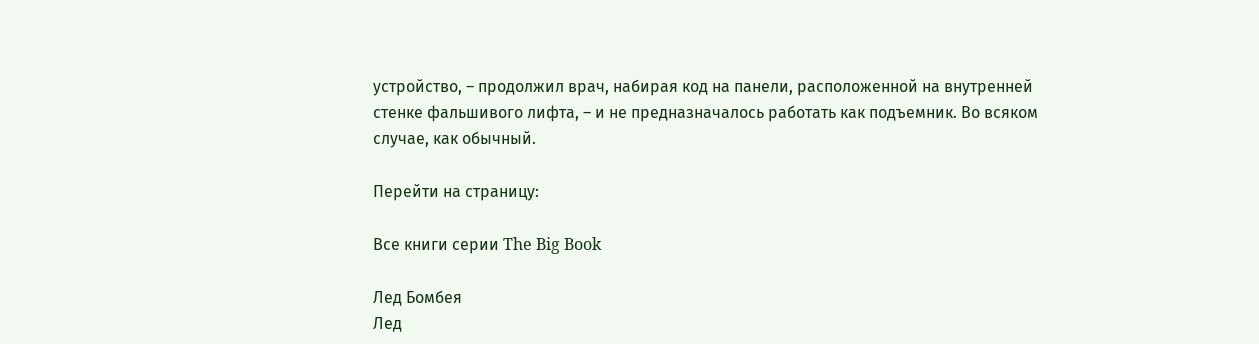устройство, – продолжил врач, набирая код на панели, расположенной на внутренней стенке фальшивого лифта, – и не предназначалось работать как подъемник. Во всяком случае, как обычный.

Перейти на страницу:

Все книги серии The Big Book

Лед Бомбея
Лед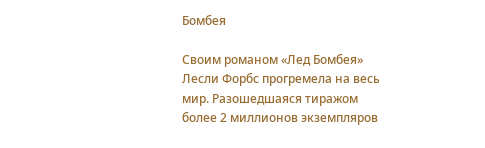Бомбея

Своим романом «Лед Бомбея» Лесли Форбс прогремела на весь мир. Разошедшаяся тиражом более 2 миллионов экземпляров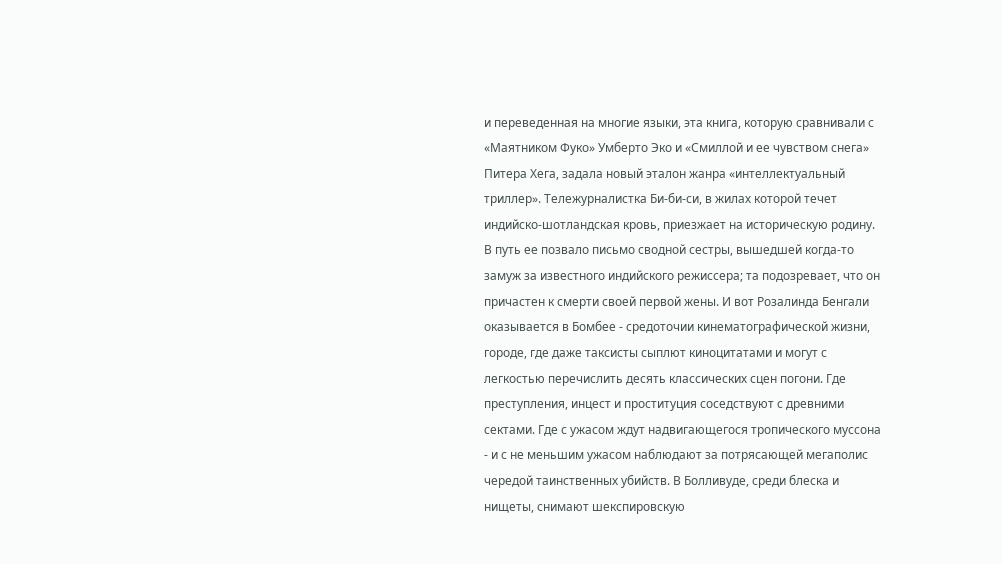и переведенная на многие языки, эта книга, которую сравнивали с «Маятником Фуко» Умберто Эко и «Смиллой и ее чувством снега» Питера Хега, задала новый эталон жанра «интеллектуальный триллер». Тележурналистка Би-би-си, в жилах которой течет индийско-шотландская кровь, приезжает на историческую родину. В путь ее позвало письмо сводной сестры, вышедшей когда-то замуж за известного индийского режиссера; та подозревает, что он причастен к смерти своей первой жены. И вот Розалинда Бенгали оказывается в Бомбее - средоточии кинематографической жизни, городе, где даже таксисты сыплют киноцитатами и могут с легкостью перечислить десять классических сцен погони. Где преступления, инцест и проституция соседствуют с древними сектами. Где с ужасом ждут надвигающегося тропического муссона - и с не меньшим ужасом наблюдают за потрясающей мегаполис чередой таинственных убийств. В Болливуде, среди блеска и нищеты, снимают шекспировскую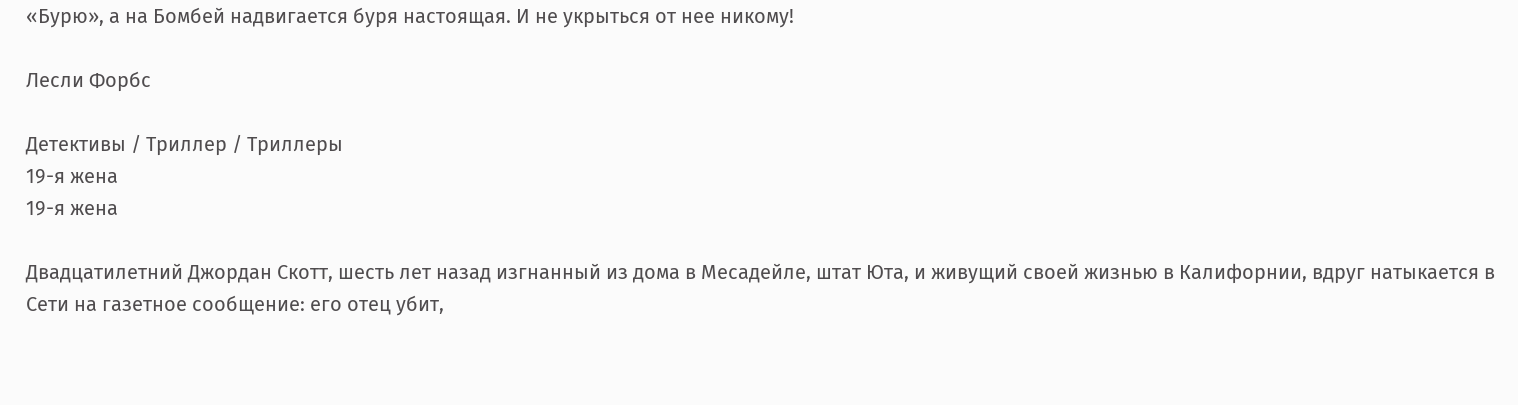«Бурю», а на Бомбей надвигается буря настоящая. И не укрыться от нее никому!

Лесли Форбс

Детективы / Триллер / Триллеры
19-я жена
19-я жена

Двадцатилетний Джордан Скотт, шесть лет назад изгнанный из дома в Месадейле, штат Юта, и живущий своей жизнью в Калифорнии, вдруг натыкается в Сети на газетное сообщение: его отец убит,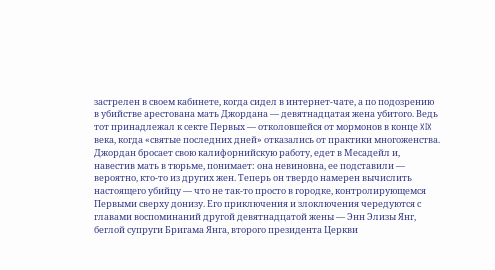застрелен в своем кабинете, когда сидел в интернет-чате, а по подозрению в убийстве арестована мать Джордана — девятнадцатая жена убитого. Ведь тот принадлежал к секте Первых — отколовшейся от мормонов в конце XIX века, когда «святые последних дней» отказались от практики многоженства. Джордан бросает свою калифорнийскую работу, едет в Месадейл и, навестив мать в тюрьме, понимает: она невиновна, ее подставили — вероятно, кто-то из других жен. Теперь он твердо намерен вычислить настоящего убийцу — что не так-то просто в городке, контролирующемся Первыми сверху донизу. Его приключения и злоключения чередуются с главами воспоминаний другой девятнадцатой жены — Энн Элизы Янг, беглой супруги Бригама Янга, второго президента Церкви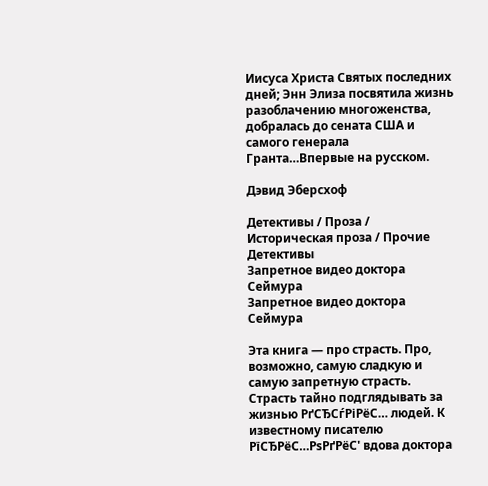Иисуса Христа Святых последних дней; Энн Элиза посвятила жизнь разоблачению многоженства, добралась до сената США и самого генерала Гранта…Впервые на русском.

Дэвид Эберсхоф

Детективы / Проза / Историческая проза / Прочие Детективы
Запретное видео доктора Сеймура
Запретное видео доктора Сеймура

Эта книга — про страсть. Про, возможно, самую сладкую и самую запретную страсть. Страсть тайно подглядывать за жизнью РґСЂСѓРіРёС… людей. К известному писателю РїСЂРёС…РѕРґРёС' вдова доктора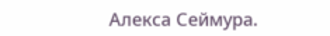Алекса Сеймура.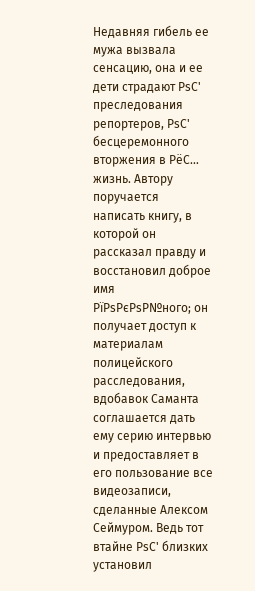Недавняя гибель ее мужа вызвала сенсацию, она и ее дети страдают РѕС' преследования репортеров, РѕС' бесцеремонного вторжения в РёС… жизнь. Автору поручается написать книгу, в которой он рассказал правду и восстановил доброе имя РїРѕРєРѕР№ного; он получает доступ к материалам полицейского расследования, вдобавок Саманта соглашается дать ему серию интервью и предоставляет в его пользование все видеозаписи, сделанные Алексом Сеймуром. Ведь тот втайне РѕС' близких установил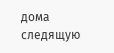дома следящую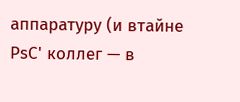аппаратуру (и втайне РѕС' коллег — в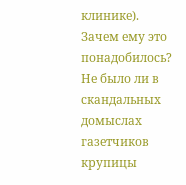клинике). Зачем ему это понадобилось? Не было ли в скандальных домыслах газетчиков крупицы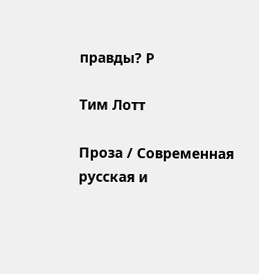правды? Р

Тим Лотт

Проза / Современная русская и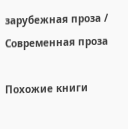зарубежная проза / Современная проза

Похожие книги